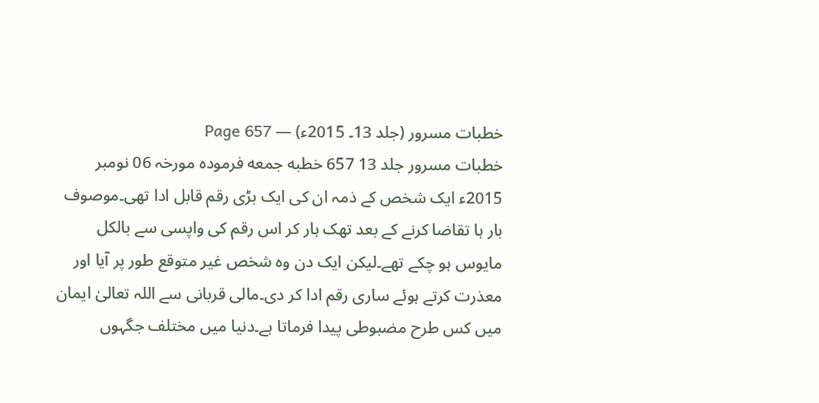خطبات مسرور (جلد 13۔ 2015ء) — Page 657
خطبات مسرور جلد 13 657 خطبه جمعه فرمودہ مورخہ 06 نومبر 2015ء ایک شخص کے ذمہ ان کی ایک بڑی رقم قابل ادا تھی۔موصوف بار ہا تقاضا کرنے کے بعد تھک ہار کر اس رقم کی واپسی سے بالکل مایوس ہو چکے تھے۔لیکن ایک دن وہ شخص غیر متوقع طور پر آیا اور معذرت کرتے ہوئے ساری رقم ادا کر دی۔مالی قربانی سے اللہ تعالیٰ ایمان میں کس طرح مضبوطی پیدا فرماتا ہے۔دنیا میں مختلف جگہوں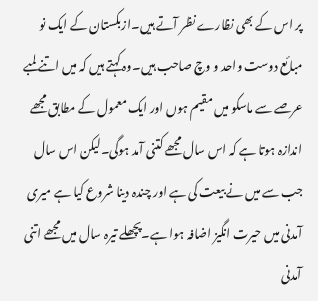پر اس کے بھی نظارے نظر آتے ہیں۔ازبکستان کے ایک نو مبائع دوست واحد و وچ صاحب ہیں۔وہ کہتے ہیں کہ میں اتنے لمبے عرصے سے ماسکو میں مقیم ہوں اور ایک معمول کے مطابق مجھے اندازہ ہوتا ہے کہ اس سال مجھے کتنی آمد ہوگی۔لیکن اس سال جب سے میں نے بیعت کی ہے اور چندہ دینا شروع کیا ہے میری آمدنی میں حیرت انگیز اضافہ ہوا ہے۔پچھلے تیرہ سال میں مجھے اتنی آمدنی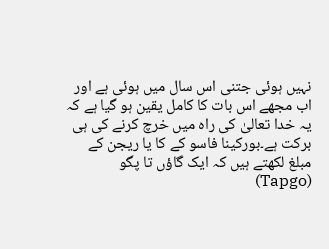نہیں ہوئی جتنی اس سال میں ہوئی ہے اور اب مجھے اس بات کا کامل یقین ہو گیا ہے کہ یہ خدا تعالیٰ کی راہ میں خرچ کرنے کی ہی برکت ہے۔بورکینا فاسو کے کا یا ریجن کے مبلغ لکھتے ہیں کہ ایک گاؤں تا پگو (Tapgo)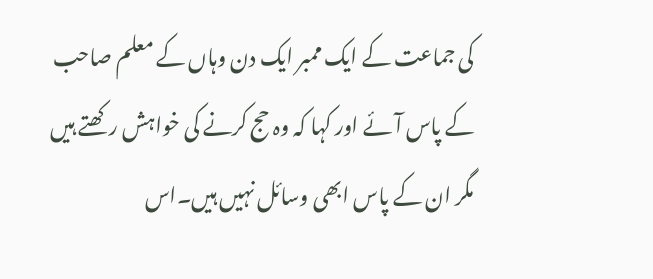کی جماعت کے ایک ممبر ایک دن وہاں کے معلم صاحب کے پاس آئے اور کہا کہ وہ حج کرنے کی خواہش رکھتے ہیں مگر ان کے پاس ابھی وسائل نہیں ہیں۔اس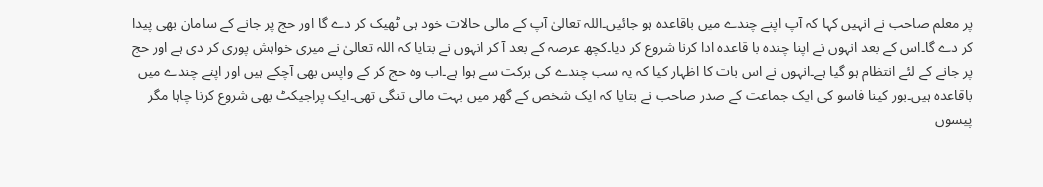پر معلم صاحب نے انہیں کہا کہ آپ اپنے چندے میں باقاعدہ ہو جائیں۔اللہ تعالیٰ آپ کے مالی حالات خود ہی ٹھیک کر دے گا اور حج پر جانے کے سامان بھی پیدا کر دے گا۔اس کے بعد انہوں نے اپنا چندہ با قاعدہ ادا کرنا شروع کر دیا۔کچھ عرصہ کے بعد آ کر انہوں نے بتایا کہ اللہ تعالیٰ نے میری خواہش پوری کر دی ہے اور حج پر جانے کے لئے انتظام ہو گیا ہے۔انہوں نے اس بات کا اظہار کیا کہ یہ سب چندے کی برکت سے ہوا ہے۔اب وہ حج کر کے واپس بھی آچکے ہیں اور اپنے چندے میں باقاعدہ ہیں۔بور کینا فاسو کی ایک جماعت کے صدر صاحب نے بتایا کہ ایک شخص کے گھر میں بہت مالی تنگی تھی۔ایک پراجیکٹ بھی شروع کرنا چاہا مگر پیسوں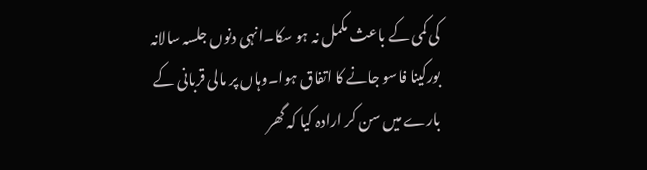کی کمی کے باعث مکمل نہ ہو سکا۔انہی دنوں جلسہ سالانہ بورکینا فاسو جانے کا اتفاق ہوا۔وہاں پر مالی قربانی کے بارے میں سن کر ارادہ کیا کہ گھر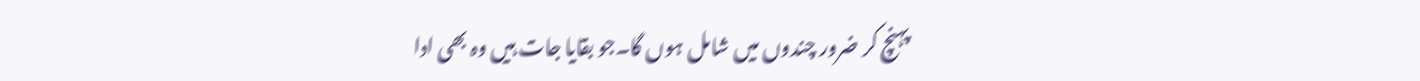پہنچ کر ضرور چندوں میں شامل ہوں گا۔جو بقایا جات ہیں وہ بھی ادا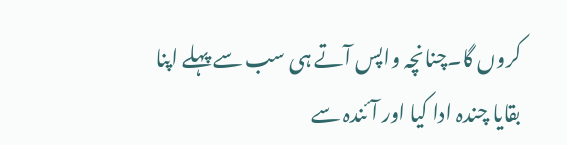کروں گا۔چنانچہ واپس آتے ہی سب سے پہلے اپنا بقایا چندہ ادا کیا اور آئندہ سے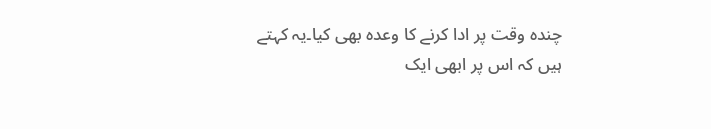چندہ وقت پر ادا کرنے کا وعدہ بھی کیا۔یہ کہتے ہیں کہ اس پر ابھی ایک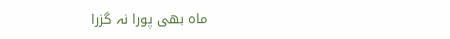ماہ بھی پورا نہ گزرا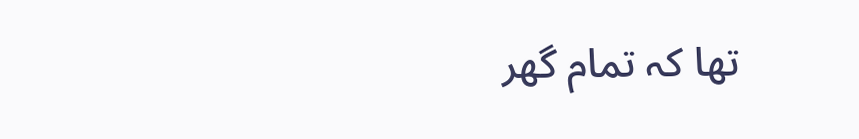تھا کہ تمام گھر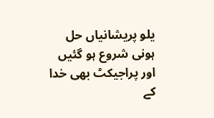یلو پریشانیاں حل ہونی شروع ہو گئیں اور پراجیکٹ بھی خدا کے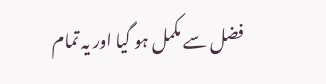فضل سے مکمل ہو گیا اور یہ تمام